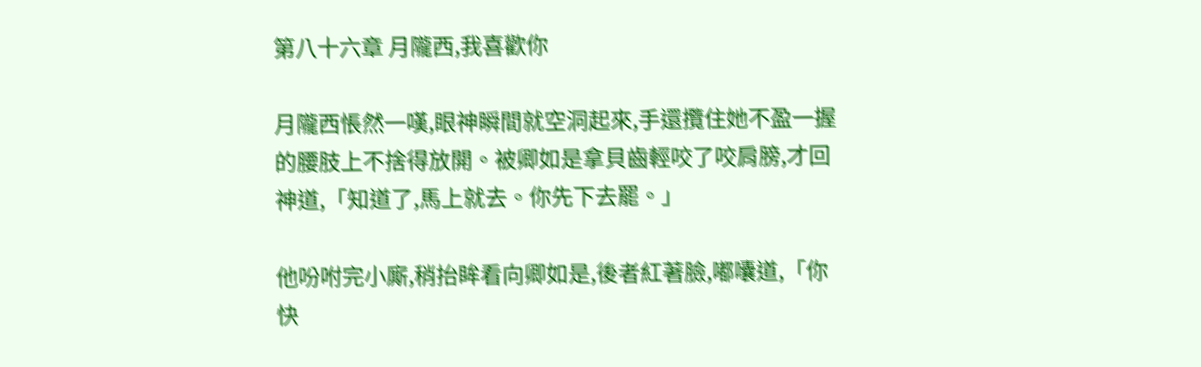第八十六章 月隴西,我喜歡你

月隴西悵然一嘆,眼神瞬間就空洞起來,手還攬住她不盈一握的腰肢上不捨得放開。被卿如是拿貝齒輕咬了咬肩膀,才回神道,「知道了,馬上就去。你先下去罷。」

他吩咐完小廝,稍抬眸看向卿如是,後者紅著臉,嘟囔道,「你快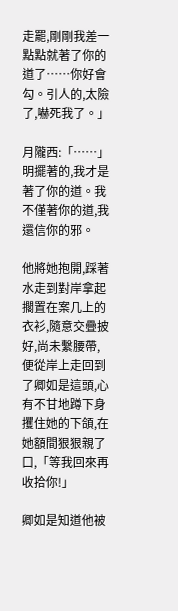走罷,剛剛我差一點點就著了你的道了……你好會勾。引人的,太險了,嚇死我了。」

月隴西:「……」明擺著的,我才是著了你的道。我不僅著你的道,我還信你的邪。

他將她抱開,踩著水走到對岸拿起擱置在案几上的衣衫,隨意交疊披好,尚未繫腰帶,便從岸上走回到了卿如是這頭,心有不甘地蹲下身攫住她的下頜,在她額間狠狠親了口,「等我回來再收拾你!」

卿如是知道他被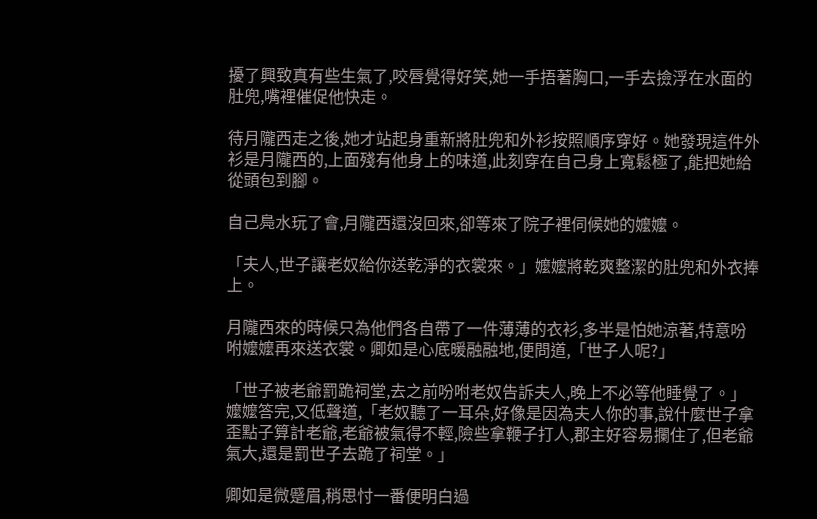擾了興致真有些生氣了,咬唇覺得好笑,她一手捂著胸口,一手去撿浮在水面的肚兜,嘴裡催促他快走。

待月隴西走之後,她才站起身重新將肚兜和外衫按照順序穿好。她發現這件外衫是月隴西的,上面殘有他身上的味道,此刻穿在自己身上寬鬆極了,能把她給從頭包到腳。

自己鳧水玩了會,月隴西還沒回來,卻等來了院子裡伺候她的嬤嬤。

「夫人,世子讓老奴給你送乾淨的衣裳來。」嬤嬤將乾爽整潔的肚兜和外衣捧上。

月隴西來的時候只為他們各自帶了一件薄薄的衣衫,多半是怕她涼著,特意吩咐嬤嬤再來送衣裳。卿如是心底暖融融地,便問道,「世子人呢?」

「世子被老爺罰跪祠堂,去之前吩咐老奴告訴夫人,晚上不必等他睡覺了。」嬤嬤答完,又低聲道,「老奴聽了一耳朵,好像是因為夫人你的事,說什麼世子拿歪點子算計老爺,老爺被氣得不輕,險些拿鞭子打人,郡主好容易攔住了,但老爺氣大,還是罰世子去跪了祠堂。」

卿如是微蹙眉,稍思忖一番便明白過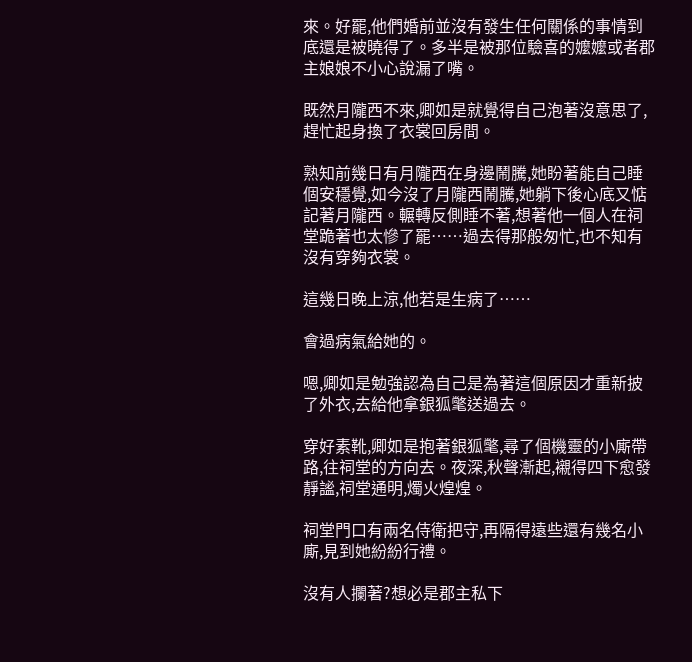來。好罷,他們婚前並沒有發生任何關係的事情到底還是被曉得了。多半是被那位驗喜的嬤嬤或者郡主娘娘不小心說漏了嘴。

既然月隴西不來,卿如是就覺得自己泡著沒意思了,趕忙起身換了衣裳回房間。

熟知前幾日有月隴西在身邊鬧騰,她盼著能自己睡個安穩覺,如今沒了月隴西鬧騰,她躺下後心底又惦記著月隴西。輾轉反側睡不著,想著他一個人在祠堂跪著也太慘了罷……過去得那般匆忙,也不知有沒有穿夠衣裳。

這幾日晚上涼,他若是生病了……

會過病氣給她的。

嗯,卿如是勉強認為自己是為著這個原因才重新披了外衣,去給他拿銀狐氅送過去。

穿好素靴,卿如是抱著銀狐氅,尋了個機靈的小廝帶路,往祠堂的方向去。夜深,秋聲漸起,襯得四下愈發靜謐,祠堂通明,燭火煌煌。

祠堂門口有兩名侍衛把守,再隔得遠些還有幾名小廝,見到她紛紛行禮。

沒有人攔著?想必是郡主私下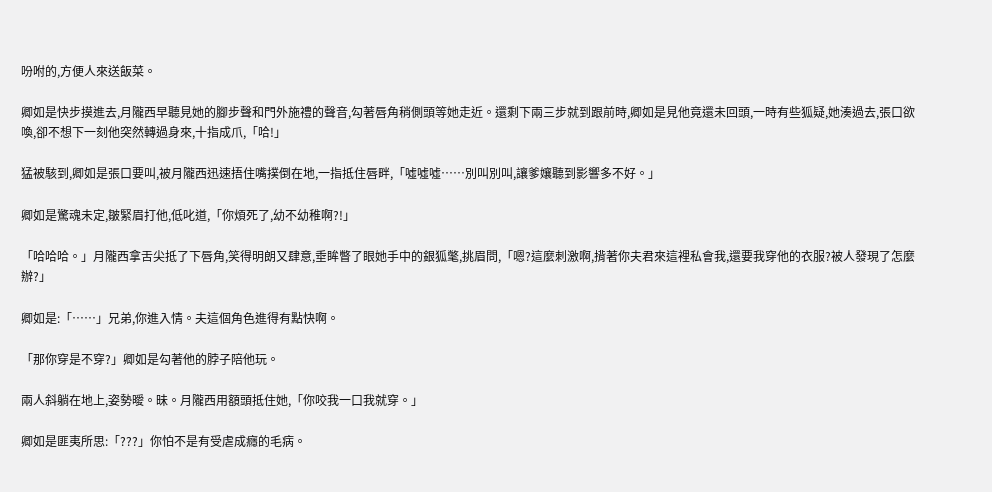吩咐的,方便人來送飯菜。

卿如是快步摸進去,月隴西早聽見她的腳步聲和門外施禮的聲音,勾著唇角稍側頭等她走近。還剩下兩三步就到跟前時,卿如是見他竟還未回頭,一時有些狐疑,她湊過去,張口欲喚,卻不想下一刻他突然轉過身來,十指成爪,「哈!」

猛被駭到,卿如是張口要叫,被月隴西迅速捂住嘴撲倒在地,一指抵住唇畔,「噓噓噓……別叫別叫,讓爹孃聽到影響多不好。」

卿如是驚魂未定,皺緊眉打他,低叱道,「你煩死了,幼不幼稚啊?!」

「哈哈哈。」月隴西拿舌尖抵了下唇角,笑得明朗又肆意,垂眸瞥了眼她手中的銀狐氅,挑眉問,「嗯?這麼刺激啊,揹著你夫君來這裡私會我,還要我穿他的衣服?被人發現了怎麼辦?」

卿如是:「……」兄弟,你進入情。夫這個角色進得有點快啊。

「那你穿是不穿?」卿如是勾著他的脖子陪他玩。

兩人斜躺在地上,姿勢曖。昧。月隴西用額頭抵住她,「你咬我一口我就穿。」

卿如是匪夷所思:「???」你怕不是有受虐成癮的毛病。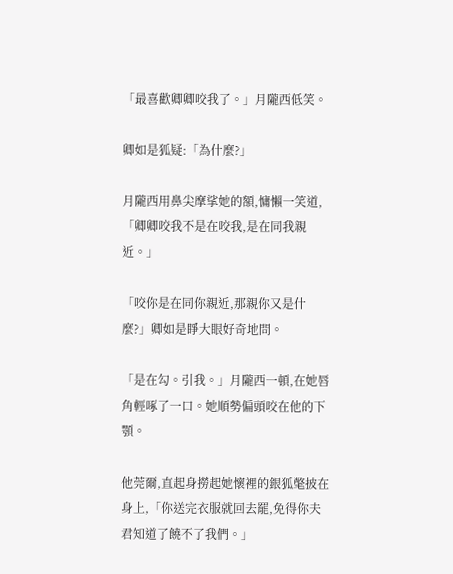「最喜歡卿卿咬我了。」月隴西低笑。

卿如是狐疑:「為什麼?」

月隴西用鼻尖摩挲她的額,慵懶一笑道,「卿卿咬我不是在咬我,是在同我親近。」

「咬你是在同你親近,那親你又是什麼?」卿如是睜大眼好奇地問。

「是在勾。引我。」月隴西一頓,在她唇角輕啄了一口。她順勢偏頭咬在他的下顎。

他莞爾,直起身撈起她懷裡的銀狐氅披在身上,「你送完衣服就回去罷,免得你夫君知道了饒不了我們。」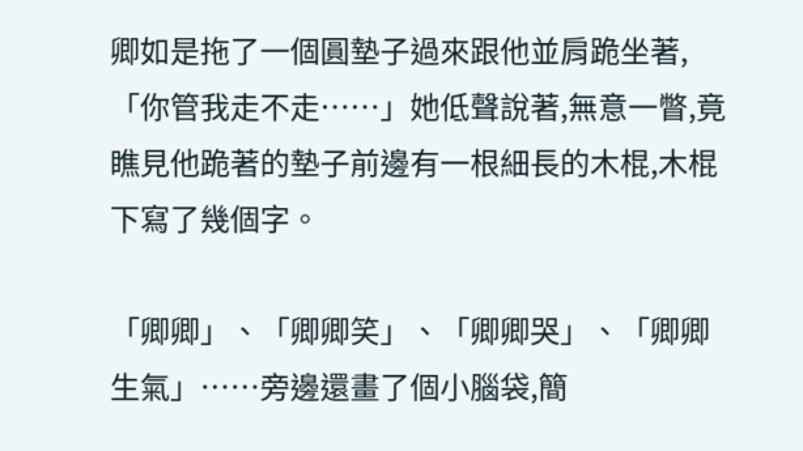卿如是拖了一個圓墊子過來跟他並肩跪坐著,「你管我走不走……」她低聲說著,無意一瞥,竟瞧見他跪著的墊子前邊有一根細長的木棍,木棍下寫了幾個字。

「卿卿」、「卿卿笑」、「卿卿哭」、「卿卿生氣」……旁邊還畫了個小腦袋,簡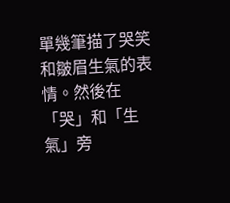單幾筆描了哭笑和皺眉生氣的表情。然後在「哭」和「生氣」旁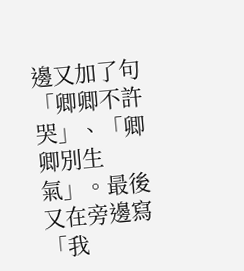邊又加了句「卿卿不許哭」、「卿卿別生氣」。最後又在旁邊寫「我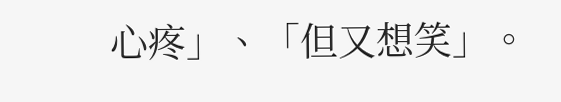心疼」、「但又想笑」。